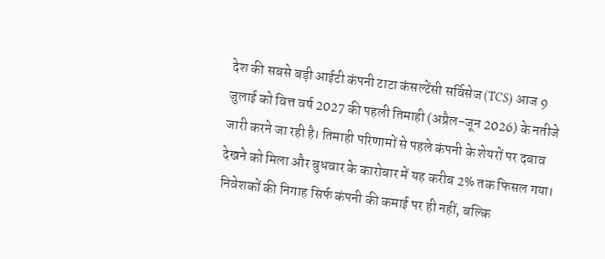देश की सबसे बड़ी आईटी कंपनी टाटा कंसल्टेंसी सर्विसेज (TCS) आज 9 जुलाई को वित्त वर्ष 2027 की पहली तिमाही (अप्रैल-जून 2026) के नतीजे जारी करने जा रही है। तिमाही परिणामों से पहले कंपनी के शेयरों पर दबाव देखने को मिला और बुधवार के कारोबार में यह करीब 2% तक फिसल गया। निवेशकों की निगाह सिर्फ कंपनी की कमाई पर ही नहीं, बल्कि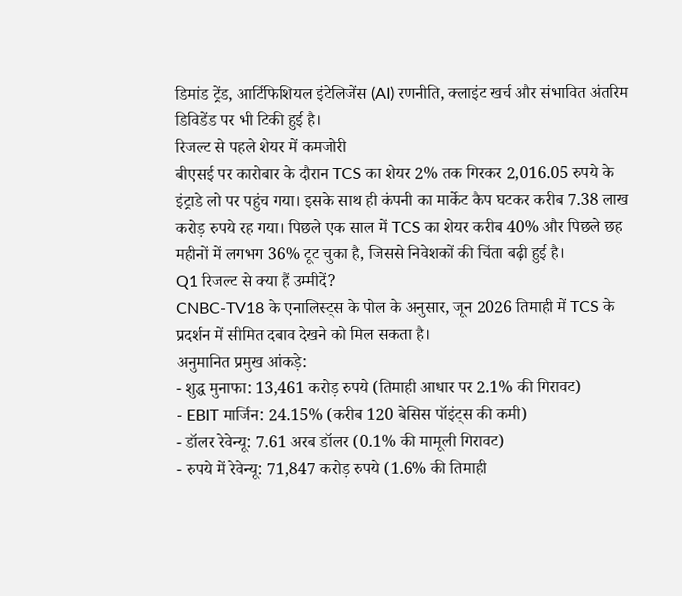डिमांड ट्रेंड, आर्टिफिशियल इंटेलिजेंस (AI) रणनीति, क्लाइंट खर्च और संभावित अंतरिम डिविडेंड पर भी टिकी हुई है।
रिजल्ट से पहले शेयर में कमजोरी
बीएसई पर कारोबार के दौरान TCS का शेयर 2% तक गिरकर 2,016.05 रुपये के इंट्राडे लो पर पहुंच गया। इसके साथ ही कंपनी का मार्केट कैप घटकर करीब 7.38 लाख करोड़ रुपये रह गया। पिछले एक साल में TCS का शेयर करीब 40% और पिछले छह महीनों में लगभग 36% टूट चुका है, जिससे निवेशकों की चिंता बढ़ी हुई है।
Q1 रिजल्ट से क्या हैं उम्मीदें?
CNBC-TV18 के एनालिस्ट्स के पोल के अनुसार, जून 2026 तिमाही में TCS के प्रदर्शन में सीमित दबाव देखने को मिल सकता है।
अनुमानित प्रमुख आंकड़े:
- शुद्ध मुनाफा: 13,461 करोड़ रुपये (तिमाही आधार पर 2.1% की गिरावट)
- EBIT मार्जिन: 24.15% (करीब 120 बेसिस पॉइंट्स की कमी)
- डॉलर रेवेन्यू: 7.61 अरब डॉलर (0.1% की मामूली गिरावट)
- रुपये में रेवेन्यू: 71,847 करोड़ रुपये (1.6% की तिमाही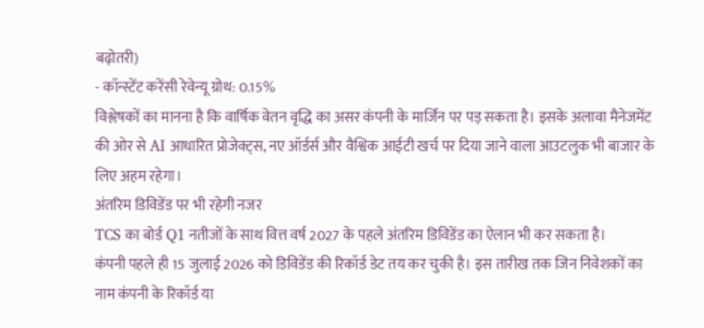बढ़ोतरी)
- कॉन्स्टेंट करेंसी रेवेन्यू ग्रोथ: 0.15%
विश्लेषकों का मानना है कि वार्षिक वेतन वृद्धि का असर कंपनी के मार्जिन पर पड़ सकता है। इसके अलावा मैनेजमेंट की ओर से AI आधारित प्रोजेक्ट्स, नए ऑर्डर्स और वैश्विक आईटी खर्च पर दिया जाने वाला आउटलुक भी बाजार के लिए अहम रहेगा।
अंतरिम डिविडेंड पर भी रहेगी नजर
TCS का बोर्ड Q1 नतीजों के साथ वित्त वर्ष 2027 के पहले अंतरिम डिविडेंड का ऐलान भी कर सकता है।
कंपनी पहले ही 15 जुलाई 2026 को डिविडेंड की रिकॉर्ड डेट तय कर चुकी है। इस तारीख तक जिन निवेशकों का नाम कंपनी के रिकॉर्ड या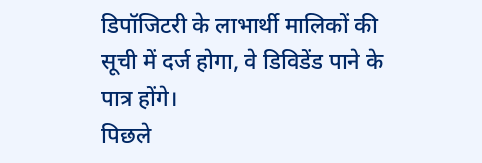डिपॉजिटरी के लाभार्थी मालिकों की सूची में दर्ज होगा, वे डिविडेंड पाने के पात्र होंगे।
पिछले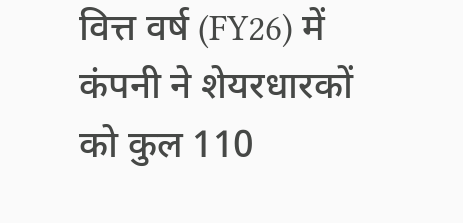वित्त वर्ष (FY26) में कंपनी ने शेयरधारकों को कुल 110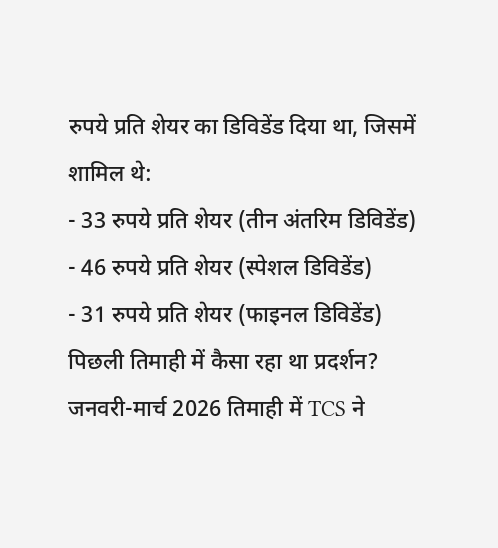रुपये प्रति शेयर का डिविडेंड दिया था, जिसमें शामिल थे:
- 33 रुपये प्रति शेयर (तीन अंतरिम डिविडेंड)
- 46 रुपये प्रति शेयर (स्पेशल डिविडेंड)
- 31 रुपये प्रति शेयर (फाइनल डिविडेंड)
पिछली तिमाही में कैसा रहा था प्रदर्शन?
जनवरी-मार्च 2026 तिमाही में TCS ने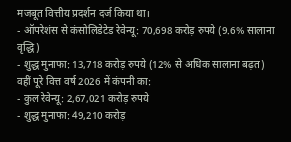मजबूत वित्तीय प्रदर्शन दर्ज किया था।
- ऑपरेशंस से कंसोलिडेटेड रेवेन्यू: 70,698 करोड़ रुपये (9.6% सालाना वृद्धि)
- शुद्ध मुनाफा: 13,718 करोड़ रुपये (12% से अधिक सालाना बढ़त)
वहीं पूरे वित्त वर्ष 2026 में कंपनी का:
- कुल रेवेन्यू: 2,67,021 करोड़ रुपये
- शुद्ध मुनाफा: 49,210 करोड़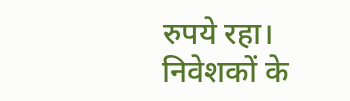रुपये रहा।
निवेशकों के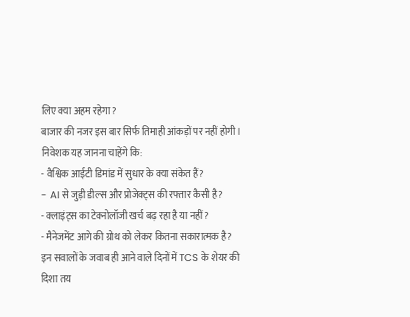लिए क्या अहम रहेगा?
बाजार की नजर इस बार सिर्फ तिमाही आंकड़ों पर नहीं होगी। निवेशक यह जानना चाहेंगे कि:
- वैश्विक आईटी डिमांड में सुधार के क्या संकेत हैं?
- AI से जुड़ी डील्स और प्रोजेक्ट्स की रफ्तार कैसी है?
- क्लाइंट्स का टेक्नोलॉजी खर्च बढ़ रहा है या नहीं?
- मैनेजमेंट आगे की ग्रोथ को लेकर कितना सकारात्मक है?
इन सवालों के जवाब ही आने वाले दिनों में TCS के शेयर की दिशा तय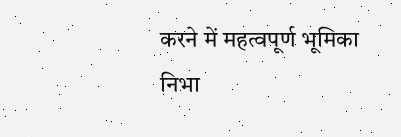करने में महत्वपूर्ण भूमिका निभा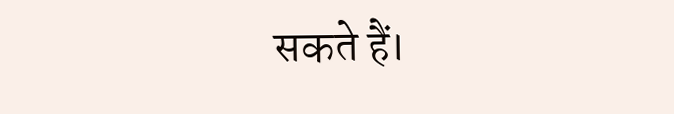सकते हैं।